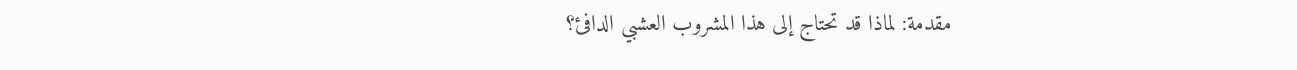مقدمة: لماذا قد تحتاج إلى هذا المشروب العشبي الدافئ؟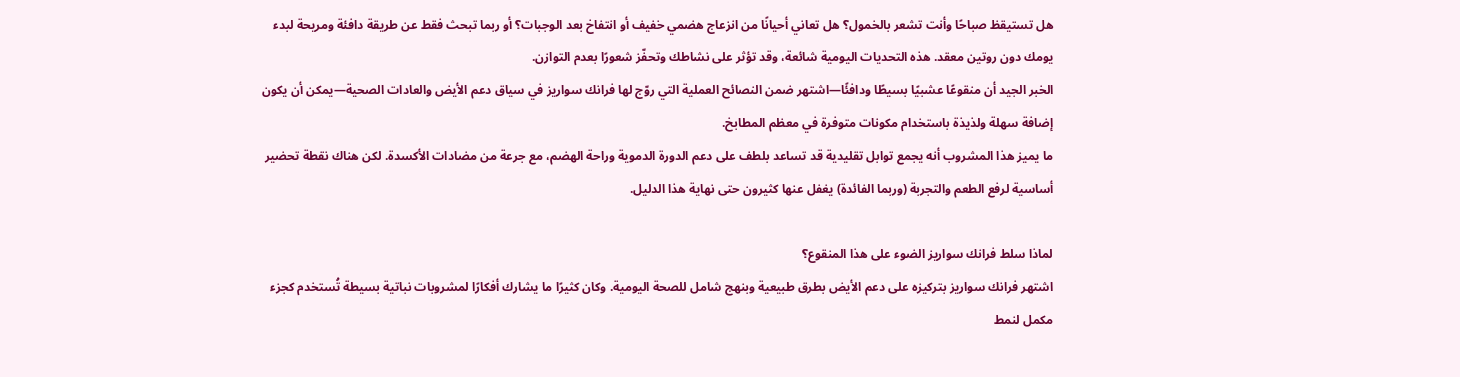هل تستيقظ صباحًا وأنت تشعر بالخمول؟ هل تعاني أحيانًا من انزعاج هضمي خفيف أو انتفاخ بعد الوجبات؟ أو ربما تبحث فقط عن طريقة دافئة ومريحة لبدء يومك دون روتين معقد. هذه التحديات اليومية شائعة، وقد تؤثر على نشاطك وتحفّز شعورًا بعدم التوازن.
الخبر الجيد أن منقوعًا عشبيًا بسيطًا ودافئًا—اشتهر ضمن النصائح العملية التي روّج لها فرانك سواريز في سياق دعم الأيض والعادات الصحية—يمكن أن يكون إضافة سهلة ولذيذة باستخدام مكونات متوفرة في معظم المطابخ.
ما يميز هذا المشروب أنه يجمع توابل تقليدية قد تساعد بلطف على دعم الدورة الدموية وراحة الهضم، مع جرعة من مضادات الأكسدة. لكن هناك نقطة تحضير أساسية لرفع الطعم والتجربة (وربما الفائدة) يغفل عنها كثيرون حتى نهاية هذا الدليل.

لماذا سلط فرانك سواريز الضوء على هذا المنقوع؟
اشتهر فرانك سواريز بتركيزه على دعم الأيض بطرق طبيعية وبنهج شامل للصحة اليومية. وكان كثيرًا ما يشارك أفكارًا لمشروبات نباتية بسيطة تُستخدم كجزء مكمل لنمط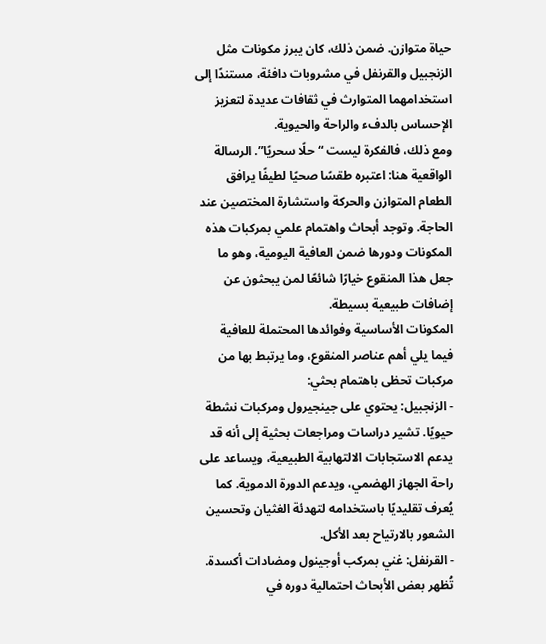حياة متوازن. ضمن ذلك، كان يبرز مكونات مثل الزنجبيل والقرنفل في مشروبات دافئة، مستندًا إلى استخدامهما المتوارث في ثقافات عديدة لتعزيز الإحساس بالدفء والراحة والحيوية.
ومع ذلك، فالفكرة ليست “حلًا سحريًا”. الرسالة الواقعية هنا: اعتبره طقسًا صحيًا لطيفًا يرافق الطعام المتوازن والحركة واستشارة المختصين عند الحاجة. وتوجد أبحاث واهتمام علمي بمركبات هذه المكونات ودورها ضمن العافية اليومية، وهو ما جعل هذا المنقوع خيارًا شائعًا لمن يبحثون عن إضافات طبيعية بسيطة.
المكونات الأساسية وفوائدها المحتملة للعافية
فيما يلي أهم عناصر المنقوع، وما يرتبط بها من مركبات تحظى باهتمام بحثي:
- الزنجبيل: يحتوي على جينجيرول ومركبات نشطة حيويًا. تشير دراسات ومراجعات بحثية إلى أنه قد يدعم الاستجابات الالتهابية الطبيعية، ويساعد على راحة الجهاز الهضمي، ويدعم الدورة الدموية. كما يُعرف تقليديًا باستخدامه لتهدئة الغثيان وتحسين الشعور بالارتياح بعد الأكل.
- القرنفل: غني بمركب أوجينول ومضادات أكسدة. تُظهر بعض الأبحاث احتمالية دوره في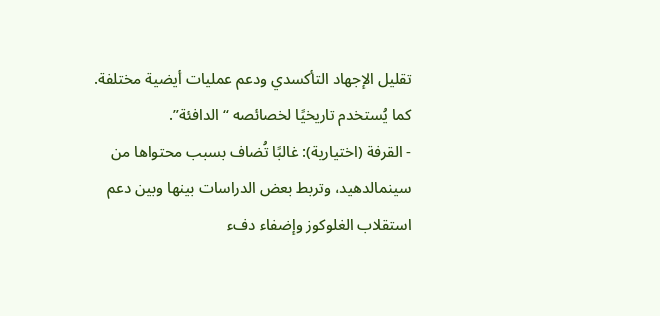تقليل الإجهاد التأكسدي ودعم عمليات أيضية مختلفة. كما يُستخدم تاريخيًا لخصائصه “الدافئة”.
- القرفة (اختيارية): غالبًا تُضاف بسبب محتواها من سينمالدهيد، وتربط بعض الدراسات بينها وبين دعم استقلاب الغلوكوز وإضفاء دفء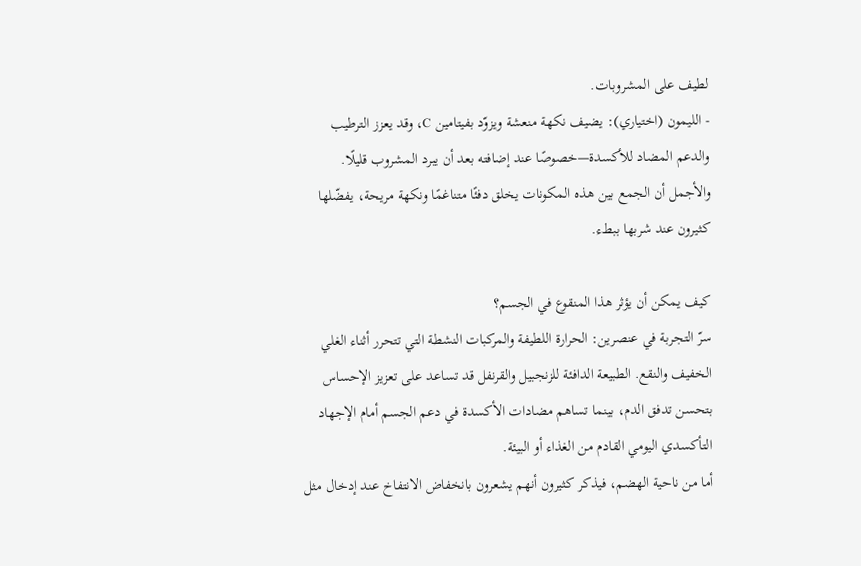لطيف على المشروبات.
- الليمون (اختياري): يضيف نكهة منعشة ويزوّد بفيتامين C، وقد يعزز الترطيب والدعم المضاد للأكسدة—خصوصًا عند إضافته بعد أن يبرد المشروب قليلًا.
والأجمل أن الجمع بين هذه المكونات يخلق دفئًا متناغمًا ونكهة مريحة، يفضّلها كثيرون عند شربها ببطء.

كيف يمكن أن يؤثر هذا المنقوع في الجسم؟
سرّ التجربة في عنصرين: الحرارة اللطيفة والمركبات النشطة التي تتحرر أثناء الغلي الخفيف والنقع. الطبيعة الدافئة للزنجبيل والقرنفل قد تساعد على تعزيز الإحساس بتحسن تدفق الدم، بينما تساهم مضادات الأكسدة في دعم الجسم أمام الإجهاد التأكسدي اليومي القادم من الغذاء أو البيئة.
أما من ناحية الهضم، فيذكر كثيرون أنهم يشعرون بانخفاض الانتفاخ عند إدخال مثل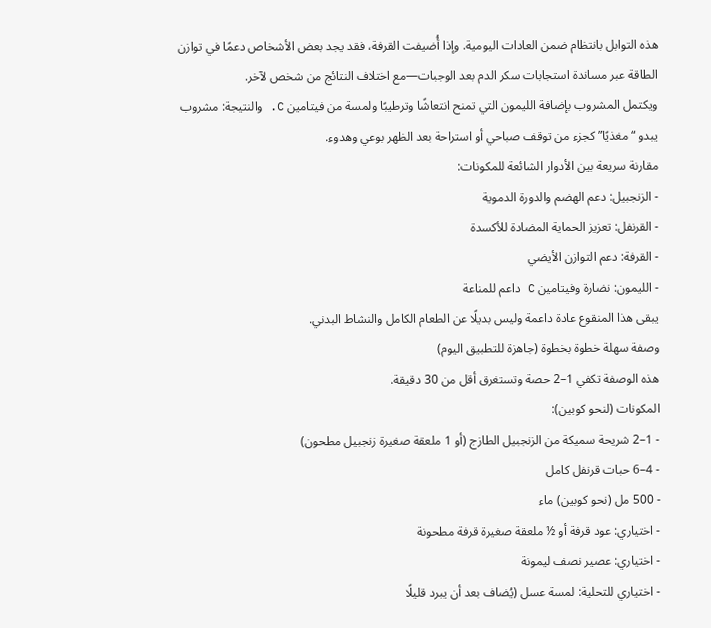هذه التوابل بانتظام ضمن العادات اليومية. وإذا أُضيفت القرفة، فقد يجد بعض الأشخاص دعمًا في توازن الطاقة عبر مساندة استجابات سكر الدم بعد الوجبات—مع اختلاف النتائج من شخص لآخر.
ويكتمل المشروب بإضافة الليمون التي تمنح انتعاشًا وترطيبًا ولمسة من فيتامين C. والنتيجة: مشروب يبدو “مغذيًا” كجزء من توقف صباحي أو استراحة بعد الظهر بوعي وهدوء.
مقارنة سريعة بين الأدوار الشائعة للمكونات:
- الزنجبيل: دعم الهضم والدورة الدموية
- القرنفل: تعزيز الحماية المضادة للأكسدة
- القرفة: دعم التوازن الأيضي
- الليمون: نضارة وفيتامين C داعم للمناعة
يبقى هذا المنقوع عادة داعمة وليس بديلًا عن الطعام الكامل والنشاط البدني.
وصفة سهلة خطوة بخطوة (جاهزة للتطبيق اليوم)
هذه الوصفة تكفي 1–2 حصة وتستغرق أقل من 30 دقيقة.
المكونات (لنحو كوبين):
- 1–2 شريحة سميكة من الزنجبيل الطازج (أو 1 ملعقة صغيرة زنجبيل مطحون)
- 4–6 حبات قرنفل كامل
- 500 مل (نحو كوبين) ماء
- اختياري: عود قرفة أو ½ ملعقة صغيرة قرفة مطحونة
- اختياري: عصير نصف ليمونة
- اختياري للتحلية: لمسة عسل (يُضاف بعد أن يبرد قليلًا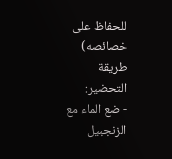للحفاظ على خصائصه)
طريقة التحضير:
- ضع الماء مع الزنجبيل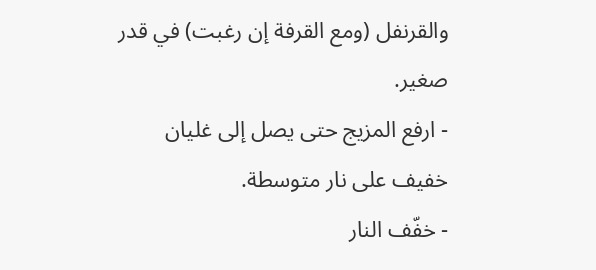والقرنفل (ومع القرفة إن رغبت) في قدر صغير.
- ارفع المزيج حتى يصل إلى غليان خفيف على نار متوسطة.
- خفّف النار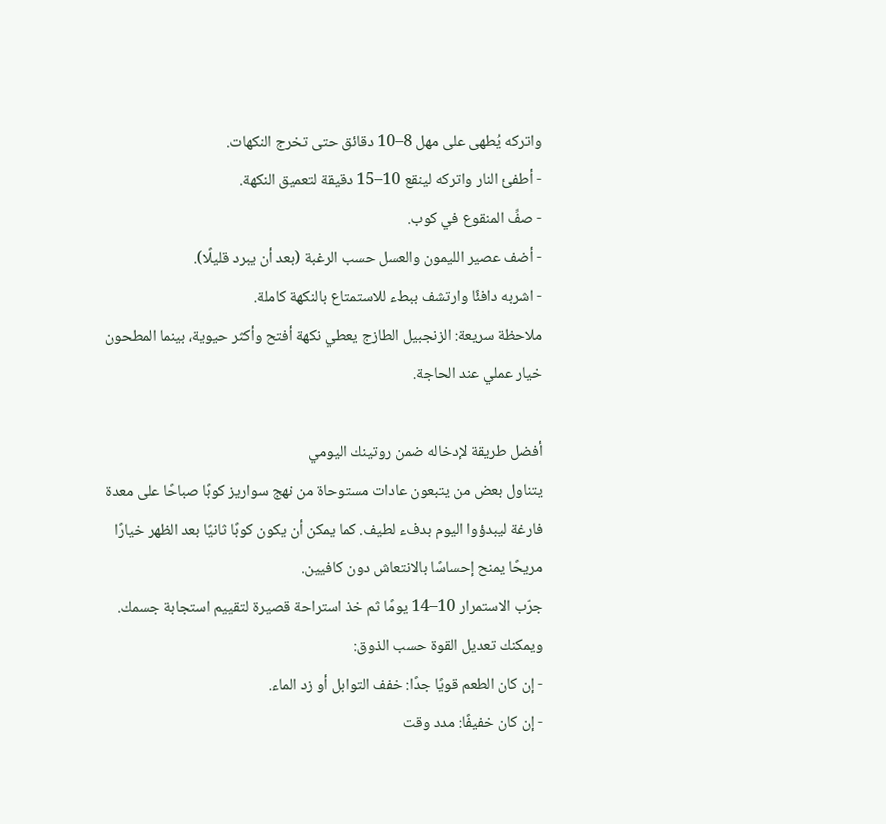واتركه يُطهى على مهل 8–10 دقائق حتى تخرج النكهات.
- أطفئ النار واتركه لينقع 10–15 دقيقة لتعميق النكهة.
- صفِّ المنقوع في كوب.
- أضف عصير الليمون والعسل حسب الرغبة (بعد أن يبرد قليلًا).
- اشربه دافئًا وارتشف ببطء للاستمتاع بالنكهة كاملة.
ملاحظة سريعة: الزنجبيل الطازج يعطي نكهة أفتح وأكثر حيوية، بينما المطحون خيار عملي عند الحاجة.

أفضل طريقة لإدخاله ضمن روتينك اليومي
يتناول بعض من يتبعون عادات مستوحاة من نهج سواريز كوبًا صباحًا على معدة فارغة ليبدؤوا اليوم بدفء لطيف. كما يمكن أن يكون كوبًا ثانيًا بعد الظهر خيارًا مريحًا يمنح إحساسًا بالانتعاش دون كافيين.
جرّب الاستمرار 10–14 يومًا ثم خذ استراحة قصيرة لتقييم استجابة جسمك. ويمكنك تعديل القوة حسب الذوق:
- إن كان الطعم قويًا جدًا: خفف التوابل أو زد الماء.
- إن كان خفيفًا: مدد وقت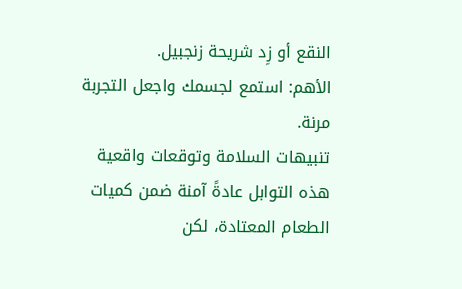النقع أو زِد شريحة زنجبيل.
الأهم: استمع لجسمك واجعل التجربة مرنة.
تنبيهات السلامة وتوقعات واقعية
هذه التوابل عادةً آمنة ضمن كميات الطعام المعتادة، لكن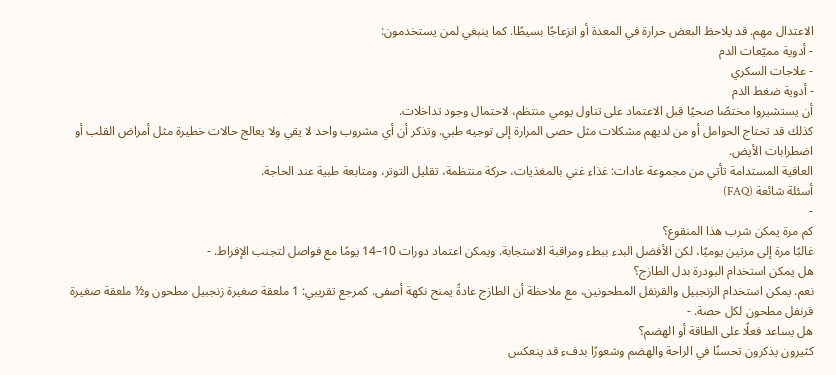الاعتدال مهم. قد يلاحظ البعض حرارة في المعدة أو انزعاجًا بسيطًا. كما ينبغي لمن يستخدمون:
- أدوية مميّعات الدم
- علاجات السكري
- أدوية ضغط الدم
أن يستشيروا مختصًا صحيًا قبل الاعتماد على تناول يومي منتظم، لاحتمال وجود تداخلات.
كذلك قد تحتاج الحوامل أو من لديهم مشكلات مثل حصى المرارة إلى توجيه طبي. وتذكر أن أي مشروب واحد لا يقي ولا يعالج حالات خطيرة مثل أمراض القلب أو اضطرابات الأيض.
العافية المستدامة تأتي من مجموعة عادات: غذاء غني بالمغذيات، حركة منتظمة، تقليل التوتر، ومتابعة طبية عند الحاجة.
أسئلة شائعة (FAQ)
-
كم مرة يمكن شرب هذا المنقوع؟
غالبًا مرة إلى مرتين يوميًا، لكن الأفضل البدء ببطء ومراقبة الاستجابة. ويمكن اعتماد دورات 10–14 يومًا مع فواصل لتجنب الإفراط. -
هل يمكن استخدام البودرة بدل الطازج؟
نعم. يمكن استخدام الزنجبيل والقرنفل المطحونين، مع ملاحظة أن الطازج عادةً يمنح نكهة أصفى. كمرجع تقريبي: 1 ملعقة صغيرة زنجبيل مطحون و½ ملعقة صغيرة قرنفل مطحون لكل حصة. -
هل يساعد فعلًا على الطاقة أو الهضم؟
كثيرون يذكرون تحسنًا في الراحة والهضم وشعورًا بدفء قد ينعكس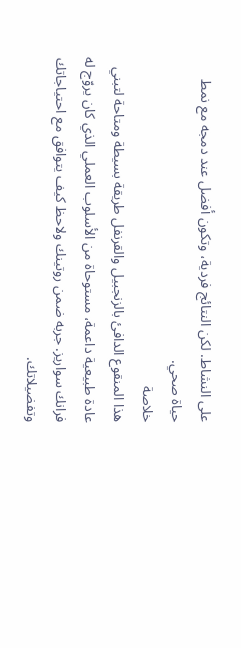على النشاط. لكن النتائج فردية، وتكون أفضل عند دمجه مع نمط حياة صحي.
خلاصة
هذا المنقوع الدافئ بالزنجبيل والقرنفل طريقة بسيطة ومتاحة لتبني عادة طبيعية داعمة، مستوحاة من الأسلوب العملي الذي كان يروّج له فرانك سواريز. جربه ضمن روتينك ولاحظ كيف يتوافق مع احتياجاتك وتفضيلاتك.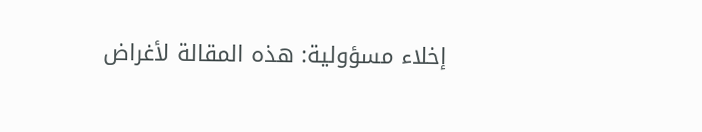إخلاء مسؤولية: هذه المقالة لأغراض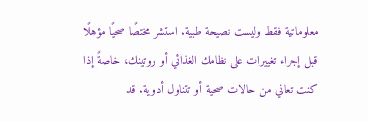معلوماتية فقط وليست نصيحة طبية. استشر مختصًا صحيًا مؤهلًا قبل إجراء تغييرات على نظامك الغذائي أو روتينك، خاصةً إذا كنت تعاني من حالات صحية أو تتناول أدوية. قد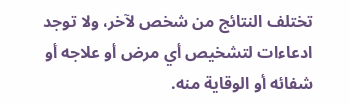تختلف النتائج من شخص لآخر، ولا توجد ادعاءات لتشخيص أي مرض أو علاجه أو شفائه أو الوقاية منه.